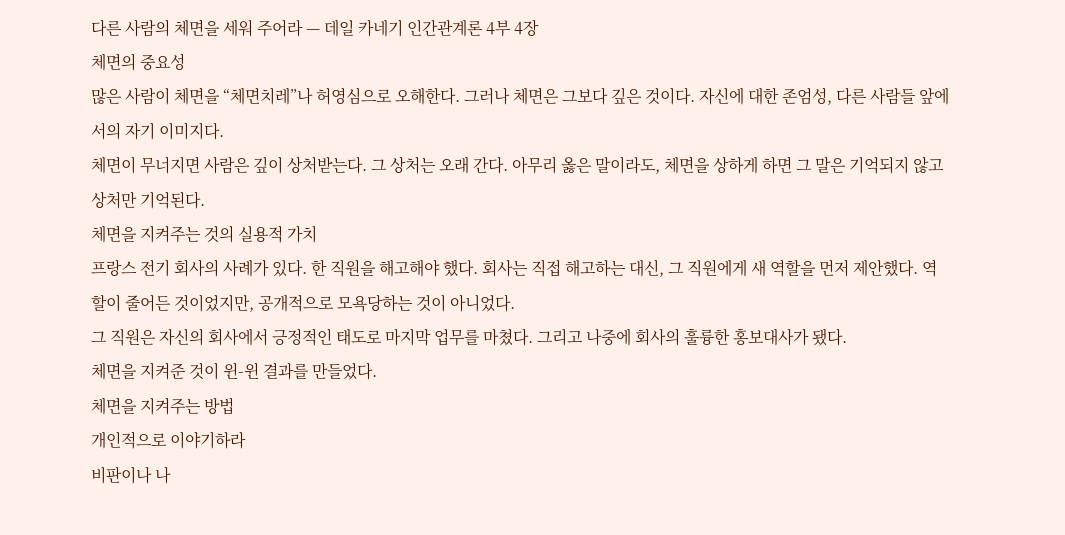다른 사람의 체면을 세워 주어라 — 데일 카네기 인간관계론 4부 4장
체면의 중요성
많은 사람이 체면을 “체면치레”나 허영심으로 오해한다. 그러나 체면은 그보다 깊은 것이다. 자신에 대한 존엄성, 다른 사람들 앞에서의 자기 이미지다.
체면이 무너지면 사람은 깊이 상처받는다. 그 상처는 오래 간다. 아무리 옳은 말이라도, 체면을 상하게 하면 그 말은 기억되지 않고 상처만 기억된다.
체면을 지켜주는 것의 실용적 가치
프랑스 전기 회사의 사례가 있다. 한 직원을 해고해야 했다. 회사는 직접 해고하는 대신, 그 직원에게 새 역할을 먼저 제안했다. 역할이 줄어든 것이었지만, 공개적으로 모욕당하는 것이 아니었다.
그 직원은 자신의 회사에서 긍정적인 태도로 마지막 업무를 마쳤다. 그리고 나중에 회사의 훌륭한 홍보대사가 됐다.
체면을 지켜준 것이 윈-윈 결과를 만들었다.
체면을 지켜주는 방법
개인적으로 이야기하라
비판이나 나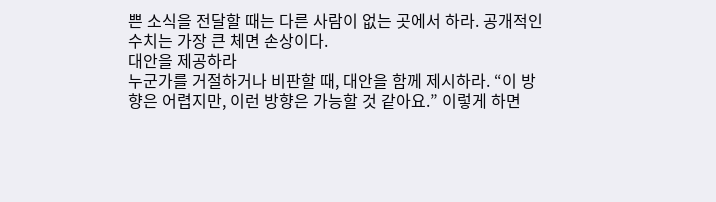쁜 소식을 전달할 때는 다른 사람이 없는 곳에서 하라. 공개적인 수치는 가장 큰 체면 손상이다.
대안을 제공하라
누군가를 거절하거나 비판할 때, 대안을 함께 제시하라. “이 방향은 어렵지만, 이런 방향은 가능할 것 같아요.” 이렇게 하면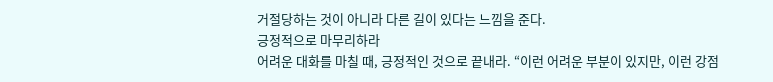거절당하는 것이 아니라 다른 길이 있다는 느낌을 준다.
긍정적으로 마무리하라
어려운 대화를 마칠 때, 긍정적인 것으로 끝내라. “이런 어려운 부분이 있지만, 이런 강점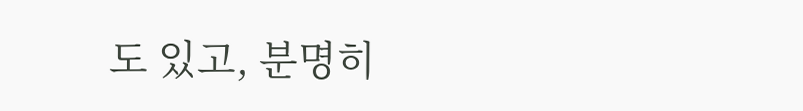도 있고, 분명히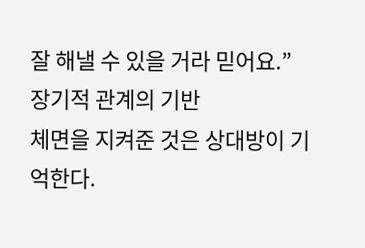잘 해낼 수 있을 거라 믿어요.”
장기적 관계의 기반
체면을 지켜준 것은 상대방이 기억한다.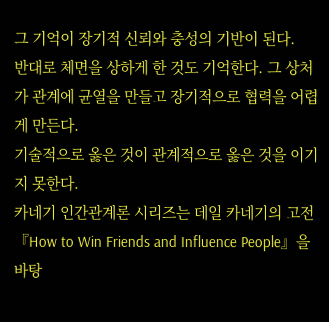그 기억이 장기적 신뢰와 충성의 기반이 된다.
반대로 체면을 상하게 한 것도 기억한다. 그 상처가 관계에 균열을 만들고 장기적으로 협력을 어렵게 만든다.
기술적으로 옳은 것이 관계적으로 옳은 것을 이기지 못한다.
카네기 인간관계론 시리즈는 데일 카네기의 고전 『How to Win Friends and Influence People』을 바탕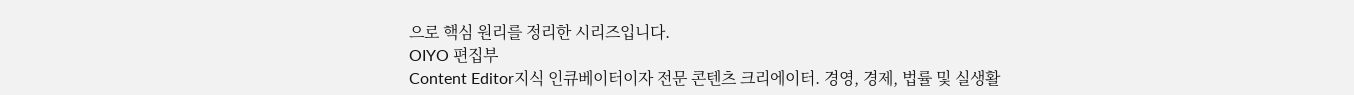으로 핵심 원리를 정리한 시리즈입니다.
OIYO 편집부
Content Editor지식 인큐베이터이자 전문 콘텐츠 크리에이터. 경영, 경제, 법률 및 실생활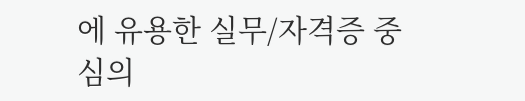에 유용한 실무/자격증 중심의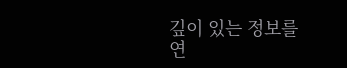깊이 있는 정보를 연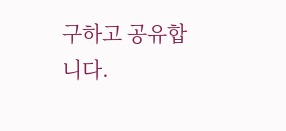구하고 공유합니다.